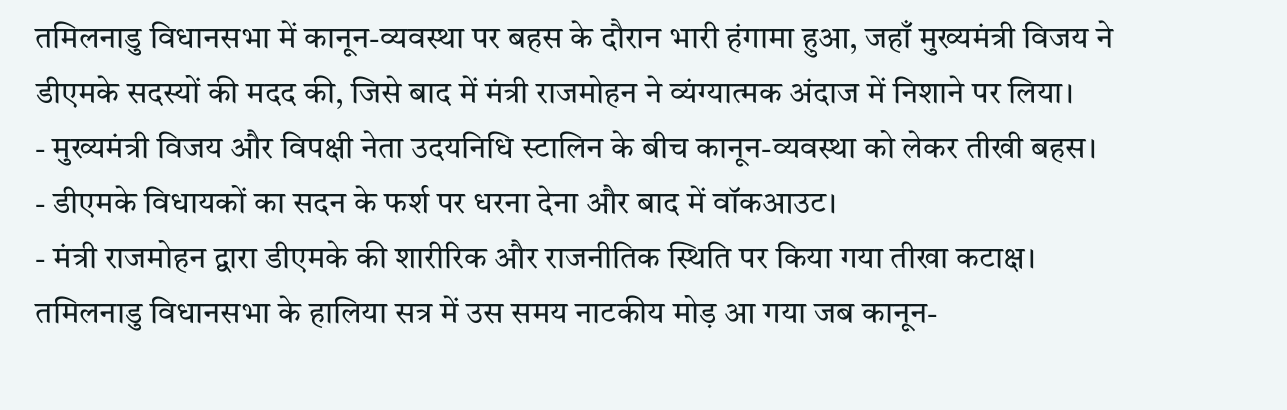तमिलनाडु विधानसभा में कानून-व्यवस्था पर बहस के दौरान भारी हंगामा हुआ, जहाँ मुख्यमंत्री विजय ने डीएमके सदस्यों की मदद की, जिसे बाद में मंत्री राजमोहन ने व्यंग्यात्मक अंदाज में निशाने पर लिया।
- मुख्यमंत्री विजय और विपक्षी नेता उदयनिधि स्टालिन के बीच कानून-व्यवस्था को लेकर तीखी बहस।
- डीएमके विधायकों का सदन के फर्श पर धरना देना और बाद में वॉकआउट।
- मंत्री राजमोहन द्वारा डीएमके की शारीरिक और राजनीतिक स्थिति पर किया गया तीखा कटाक्ष।
तमिलनाडु विधानसभा के हालिया सत्र में उस समय नाटकीय मोड़ आ गया जब कानून-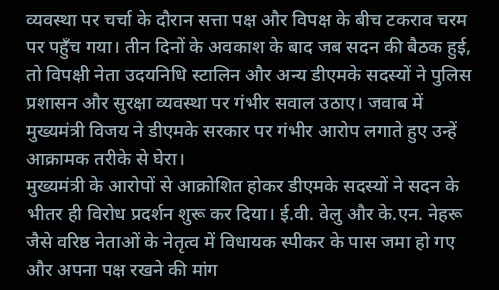व्यवस्था पर चर्चा के दौरान सत्ता पक्ष और विपक्ष के बीच टकराव चरम पर पहुँच गया। तीन दिनों के अवकाश के बाद जब सदन की बैठक हुई, तो विपक्षी नेता उदयनिधि स्टालिन और अन्य डीएमके सदस्यों ने पुलिस प्रशासन और सुरक्षा व्यवस्था पर गंभीर सवाल उठाए। जवाब में मुख्यमंत्री विजय ने डीएमके सरकार पर गंभीर आरोप लगाते हुए उन्हें आक्रामक तरीके से घेरा।
मुख्यमंत्री के आरोपों से आक्रोशित होकर डीएमके सदस्यों ने सदन के भीतर ही विरोध प्रदर्शन शुरू कर दिया। ई.वी. वेलु और के.एन. नेहरू जैसे वरिष्ठ नेताओं के नेतृत्व में विधायक स्पीकर के पास जमा हो गए और अपना पक्ष रखने की मांग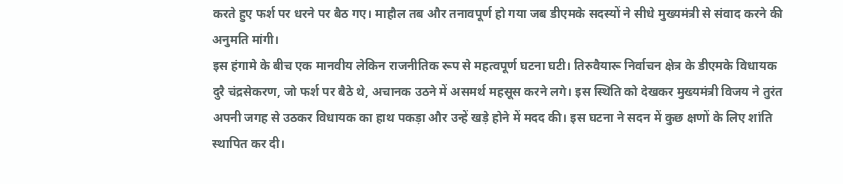करते हुए फर्श पर धरने पर बैठ गए। माहौल तब और तनावपूर्ण हो गया जब डीएमके सदस्यों ने सीधे मुख्यमंत्री से संवाद करने की अनुमति मांगी।
इस हंगामे के बीच एक मानवीय लेकिन राजनीतिक रूप से महत्वपूर्ण घटना घटी। तिरुवैयारू निर्वाचन क्षेत्र के डीएमके विधायक दुरै चंद्रसेकरण, जो फर्श पर बैठे थे, अचानक उठने में असमर्थ महसूस करने लगे। इस स्थिति को देखकर मुख्यमंत्री विजय ने तुरंत अपनी जगह से उठकर विधायक का हाथ पकड़ा और उन्हें खड़े होने में मदद की। इस घटना ने सदन में कुछ क्षणों के लिए शांति स्थापित कर दी।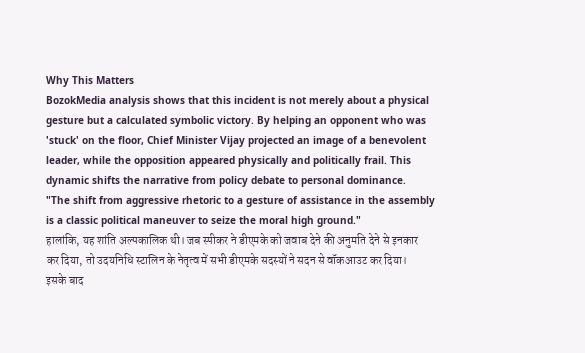Why This Matters
BozokMedia analysis shows that this incident is not merely about a physical gesture but a calculated symbolic victory. By helping an opponent who was 'stuck' on the floor, Chief Minister Vijay projected an image of a benevolent leader, while the opposition appeared physically and politically frail. This dynamic shifts the narrative from policy debate to personal dominance.
"The shift from aggressive rhetoric to a gesture of assistance in the assembly is a classic political maneuver to seize the moral high ground."
हालांकि, यह शांति अल्पकालिक थी। जब स्पीकर ने डीएमके को जवाब देने की अनुमति देने से इनकार कर दिया, तो उदयनिधि स्टालिन के नेतृत्व में सभी डीएमके सदस्यों ने सदन से वॉकआउट कर दिया। इसके बाद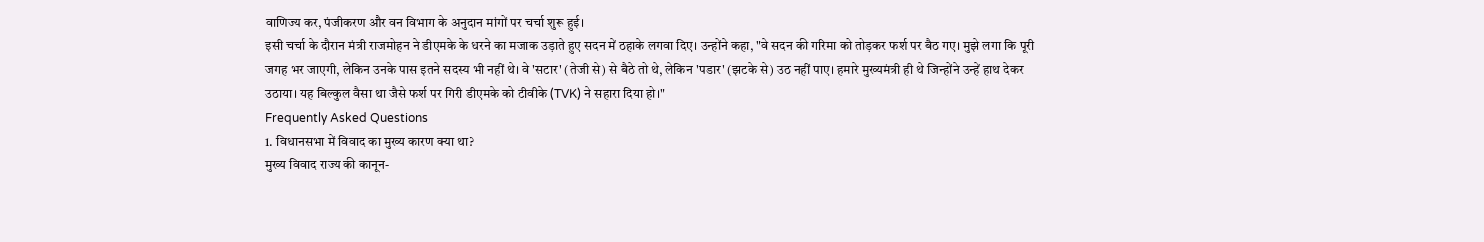वाणिज्य कर, पंजीकरण और वन विभाग के अनुदान मांगों पर चर्चा शुरू हुई।
इसी चर्चा के दौरान मंत्री राजमोहन ने डीएमके के धरने का मजाक उड़ाते हुए सदन में ठहाके लगवा दिए। उन्होंने कहा, "वे सदन की गरिमा को तोड़कर फर्श पर बैठ गए। मुझे लगा कि पूरी जगह भर जाएगी, लेकिन उनके पास इतने सदस्य भी नहीं थे। वे 'सटार' (तेजी से) से बैठे तो थे, लेकिन 'पडार' (झटके से) उठ नहीं पाए। हमारे मुख्यमंत्री ही थे जिन्होंने उन्हें हाथ देकर उठाया। यह बिल्कुल वैसा था जैसे फर्श पर गिरी डीएमके को टीवीके (TVK) ने सहारा दिया हो।"
Frequently Asked Questions
1. विधानसभा में विवाद का मुख्य कारण क्या था?
मुख्य विवाद राज्य की कानून-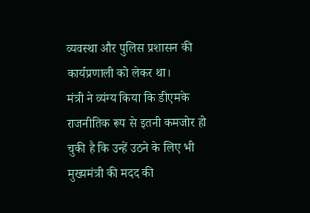व्यवस्था और पुलिस प्रशासन की कार्यप्रणाली को लेकर था।
मंत्री ने व्यंग्य किया कि डीएमके राजनीतिक रूप से इतनी कमजोर हो चुकी है कि उन्हें उठने के लिए भी मुख्यमंत्री की मदद की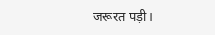जरूरत पड़ी।